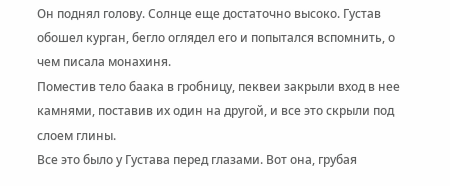Он поднял голову. Солнце еще достаточно высоко. Густав обошел курган, бегло оглядел его и попытался вспомнить, о чем писала монахиня.
Поместив тело баака в гробницу, пеквеи закрыли вход в нее камнями, поставив их один на другой, и все это скрыли под слоем глины.
Все это было у Густава перед глазами. Вот она, грубая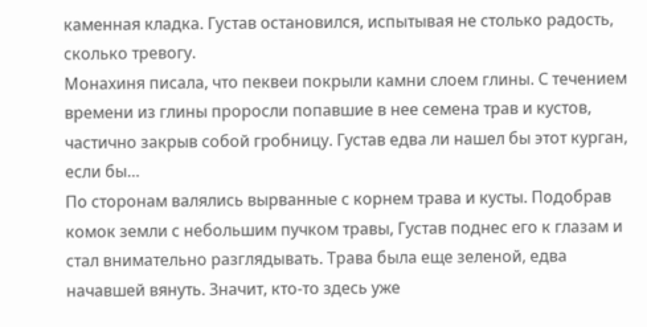каменная кладка. Густав остановился, испытывая не столько радость, сколько тревогу.
Монахиня писала, что пеквеи покрыли камни слоем глины. С течением времени из глины проросли попавшие в нее семена трав и кустов, частично закрыв собой гробницу. Густав едва ли нашел бы этот курган, если бы…
По сторонам валялись вырванные с корнем трава и кусты. Подобрав комок земли с небольшим пучком травы, Густав поднес его к глазам и стал внимательно разглядывать. Трава была еще зеленой, едва начавшей вянуть. Значит, кто-то здесь уже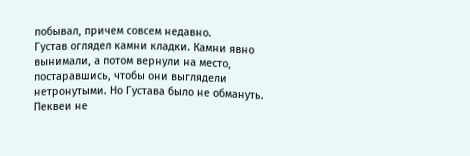побывал, причем совсем недавно.
Густав оглядел камни кладки. Камни явно вынимали, а потом вернули на место, постаравшись, чтобы они выглядели нетронутыми. Но Густава было не обмануть. Пеквеи не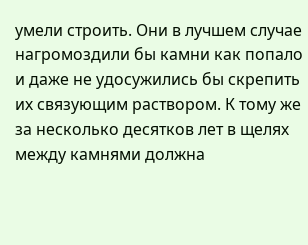умели строить. Они в лучшем случае нагромоздили бы камни как попало и даже не удосужились бы скрепить их связующим раствором. К тому же за несколько десятков лет в щелях между камнями должна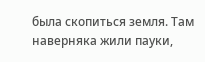была скопиться земля. Там наверняка жили пауки,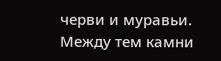черви и муравьи.
Между тем камни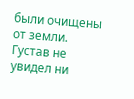были очищены от земли. Густав не увидел ни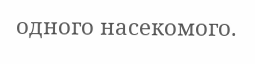одного насекомого.